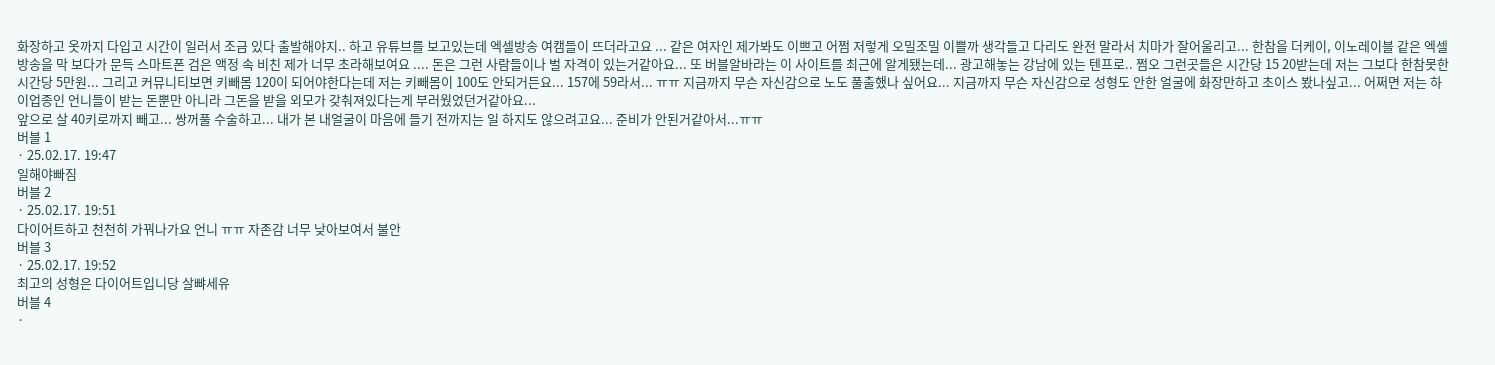화장하고 옷까지 다입고 시간이 일러서 조금 있다 출발해야지.. 하고 유튜브를 보고있는데 엑셀방송 여캠들이 뜨더라고요 ... 같은 여자인 제가봐도 이쁘고 어쩜 저렇게 오밀조밀 이쁠까 생각들고 다리도 완전 말라서 치마가 잘어울리고... 한참을 더케이, 이노레이블 같은 엑셀방송을 막 보다가 문득 스마트폰 검은 액정 속 비친 제가 너무 초라해보여요 .... 돈은 그런 사람들이나 벌 자격이 있는거같아요... 또 버블알바라는 이 사이트를 최근에 알게됐는데... 광고해놓는 강남에 있는 텐프로.. 쩜오 그런곳들은 시간당 15 20받는데 저는 그보다 한참못한 시간당 5만원... 그리고 커뮤니티보면 키빼몸 120이 되어야한다는데 저는 키빼몸이 100도 안되거든요... 157에 59라서... ㅠㅠ 지금까지 무슨 자신감으로 노도 풀출했나 싶어요... 지금까지 무슨 자신감으로 성형도 안한 얼굴에 화장만하고 초이스 봤나싶고... 어쩌면 저는 하이업종인 언니들이 받는 돈뿐만 아니라 그돈을 받을 외모가 갖춰져있다는게 부러웠었던거같아요...
앞으로 살 40키로까지 빼고... 쌍꺼풀 수술하고... 내가 본 내얼굴이 마음에 들기 전까지는 일 하지도 않으려고요... 준비가 안된거같아서...ㅠㅠ
버블 1
· 25.02.17. 19:47
일해야빠짐
버블 2
· 25.02.17. 19:51
다이어트하고 천천히 가꿔나가요 언니 ㅠㅠ 자존감 너무 낮아보여서 불안
버블 3
· 25.02.17. 19:52
최고의 성형은 다이어트입니당 살뺘세유
버블 4
·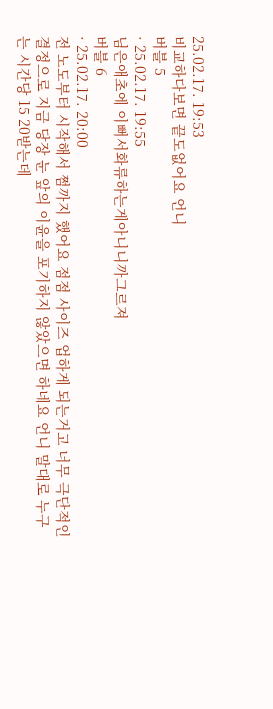25.02.17. 19:53
비교하다보면 끝도없어요 언니
버블 5
· 25.02.17. 19:55
님은애초에 이뻐서화류하는게아니니까그르져
버블 6
· 25.02.17. 20:00
전 노도부터 시작해서 쩜까지 했어요 점점 사이즈 업하게 되는거고 너무 극단적인 결정으로 지금 당장 눈 앞의 이윤을 포기하지 않았으면 하네요 언니 말대로 누구는 시간당 15 20받는데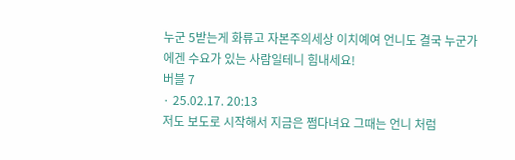누군 5받는게 화류고 자본주의세상 이치예여 언니도 결국 누군가에겐 수요가 있는 사람일테니 힘내세요!
버블 7
· 25.02.17. 20:13
저도 보도로 시작해서 지금은 쩜다녀요 그때는 언니 처럼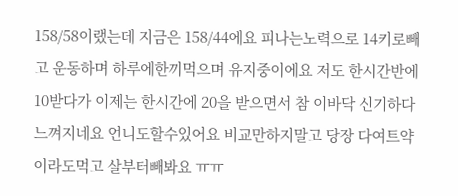158/58이랬는데 지금은 158/44에요 피나는노력으로 14키로빼고 운동하며 하루에한끼먹으며 유지중이에요 저도 한시간반에 10받다가 이제는 한시간에 20을 받으면서 참 이바닥 신기하다느껴지네요 언니도할수있어요 비교만하지말고 당장 다여트약이라도먹고 살부터빼봐요 ㅠㅠ